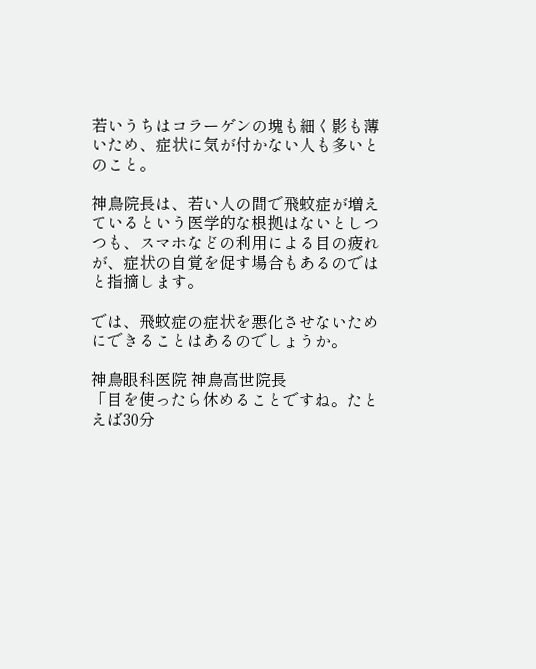若いうちはコラーゲンの塊も細く影も薄いため、症状に気が付かない人も多いとのこと。

神鳥院長は、若い人の間で飛蚊症が増えているという医学的な根拠はないとしつつも、スマホなどの利用による目の疲れが、症状の自覚を促す場合もあるのではと指摘します。

では、飛蚊症の症状を悪化させないためにできることはあるのでしょうか。

神鳥眼科医院 神鳥高世院長
「目を使ったら休めることですね。たとえば30分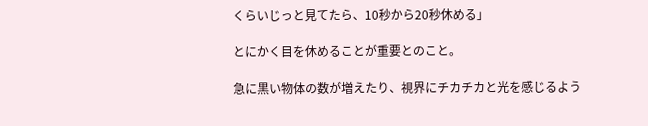くらいじっと見てたら、10秒から20秒休める」

とにかく目を休めることが重要とのこと。

急に黒い物体の数が増えたり、視界にチカチカと光を感じるよう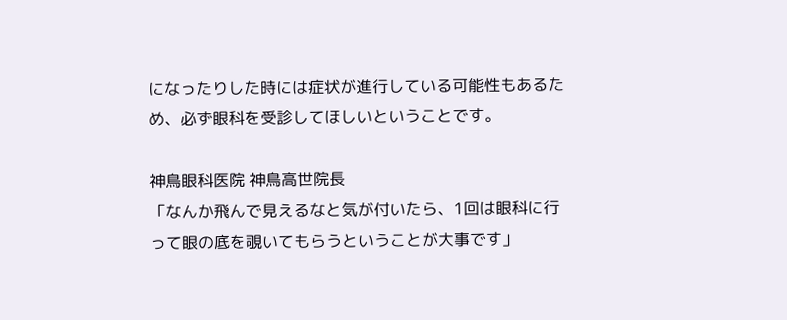になったりした時には症状が進行している可能性もあるため、必ず眼科を受診してほしいということです。

神鳥眼科医院 神鳥高世院長
「なんか飛んで見えるなと気が付いたら、1回は眼科に行って眼の底を覗いてもらうということが大事です」